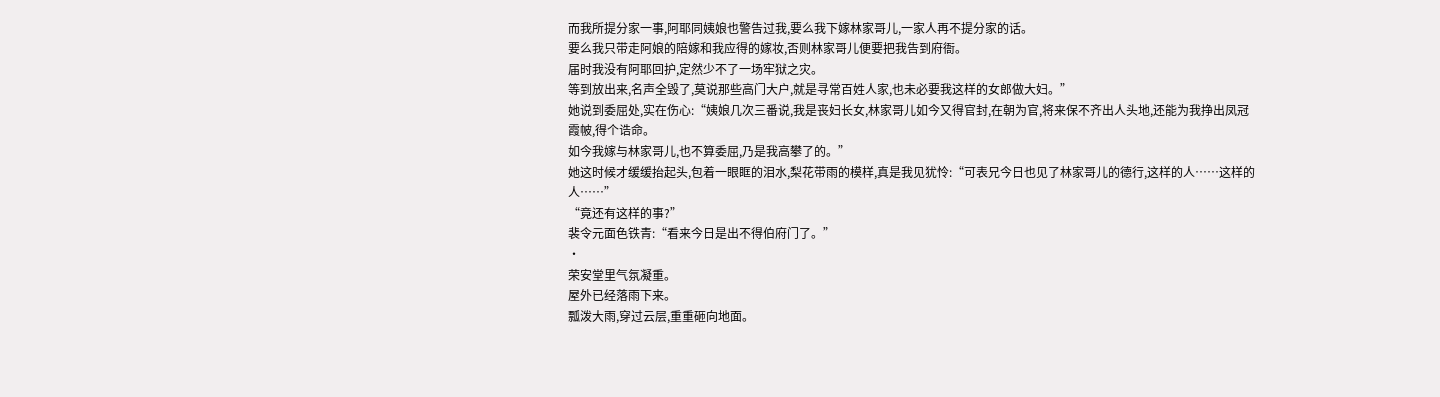而我所提分家一事,阿耶同姨娘也警告过我,要么我下嫁林家哥儿,一家人再不提分家的话。
要么我只带走阿娘的陪嫁和我应得的嫁妆,否则林家哥儿便要把我告到府衙。
届时我没有阿耶回护,定然少不了一场牢狱之灾。
等到放出来,名声全毁了,莫说那些高门大户,就是寻常百姓人家,也未必要我这样的女郎做大妇。”
她说到委屈处,实在伤心:“姨娘几次三番说,我是丧妇长女,林家哥儿如今又得官封,在朝为官,将来保不齐出人头地,还能为我挣出凤冠霞帔,得个诰命。
如今我嫁与林家哥儿,也不算委屈,乃是我高攀了的。”
她这时候才缓缓抬起头,包着一眼眶的泪水,梨花带雨的模样,真是我见犹怜:“可表兄今日也见了林家哥儿的德行,这样的人……这样的人……”
“竟还有这样的事?”
裴令元面色铁青:“看来今日是出不得伯府门了。”
·
荣安堂里气氛凝重。
屋外已经落雨下来。
瓢泼大雨,穿过云层,重重砸向地面。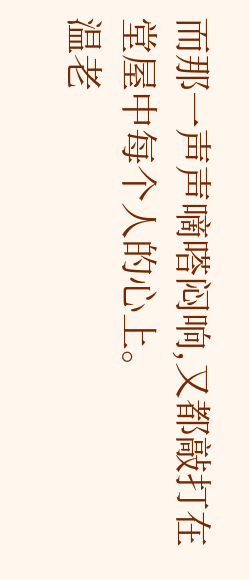而那一声声嘀嗒闷响,又都敲打在堂屋中每个人的心上。
温老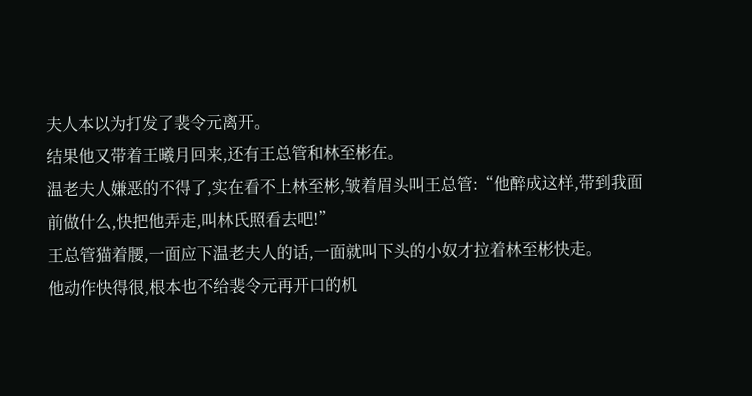夫人本以为打发了裴令元离开。
结果他又带着王曦月回来,还有王总管和林至彬在。
温老夫人嫌恶的不得了,实在看不上林至彬,皱着眉头叫王总管:“他醉成这样,带到我面前做什么,快把他弄走,叫林氏照看去吧!”
王总管猫着腰,一面应下温老夫人的话,一面就叫下头的小奴才拉着林至彬快走。
他动作快得很,根本也不给裴令元再开口的机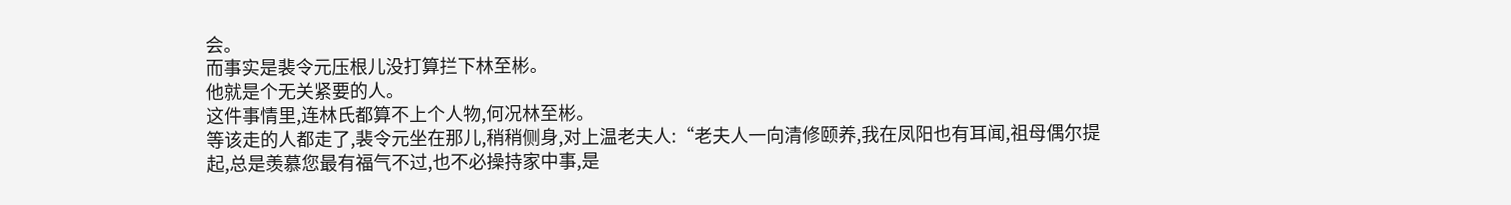会。
而事实是裴令元压根儿没打算拦下林至彬。
他就是个无关紧要的人。
这件事情里,连林氏都算不上个人物,何况林至彬。
等该走的人都走了,裴令元坐在那儿,稍稍侧身,对上温老夫人:“老夫人一向清修颐养,我在凤阳也有耳闻,祖母偶尔提起,总是羡慕您最有福气不过,也不必操持家中事,是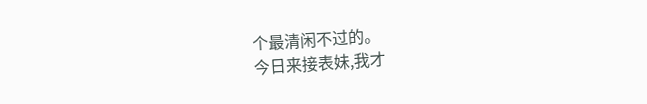个最清闲不过的。
今日来接表妹,我才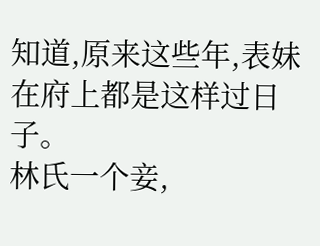知道,原来这些年,表妹在府上都是这样过日子。
林氏一个妾,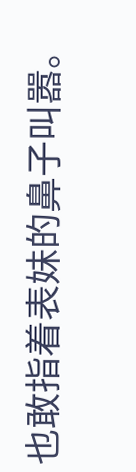也敢指着表妹的鼻子叫嚣。